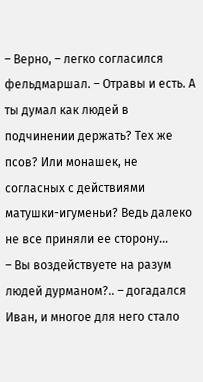– Верно, – легко согласился фельдмаршал. – Отравы и есть. А ты думал как людей в подчинении держать? Тех же псов? Или монашек, не согласных с действиями матушки-игуменьи? Ведь далеко не все приняли ее сторону…
– Вы воздействуете на разум людей дурманом?.. – догадался Иван, и многое для него стало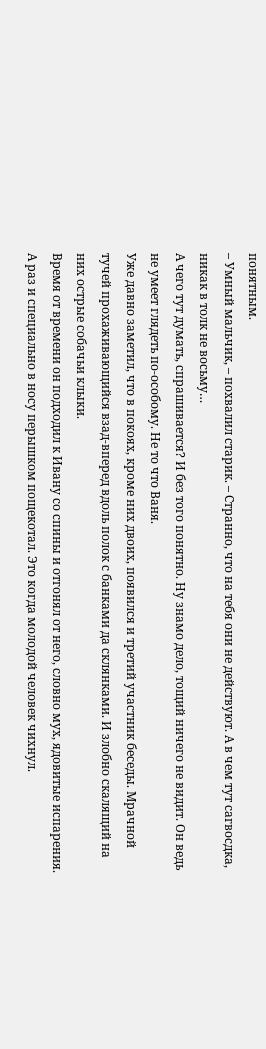понятным.
– Умный мальчик, – похвалил старик. – Странно, что на тебя они не действуют. А в чем тут сагвосдка, никак в толк не восьму…
А чего тут думать, спрашивается? И без того понятно. Ну знамо дело, тощий ничего не видит. Он ведь не умеет глядеть по-особому. Не то что Ваня.
Уже давно заметил, что в покоях, кроме них двоих, появился и третий участник беседы. Мрачной тучей прохаживающийся взад-вперед вдоль полок с банками да склянками. И злобно скалящий на них острые собачьи клыки.
Время от времени он подходил к Ивану со спины и отгонял от него, словно мух, ядовитые испарения. А раз и специально в носу перышком пощекотал. Это когда молодой человек чихнул.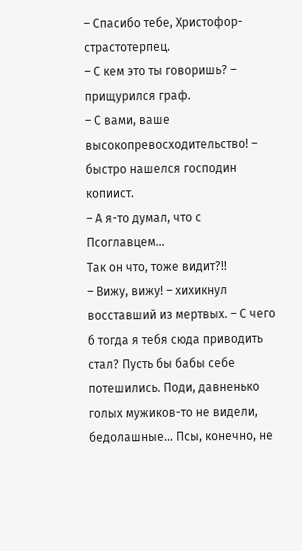– Спасибо тебе, Христофор-страстотерпец.
– С кем это ты говоришь? – прищурился граф.
– С вами, ваше высокопревосходительство! – быстро нашелся господин копиист.
– А я-то думал, что с Псоглавцем…
Так он что, тоже видит?!!
– Вижу, вижу! – хихикнул восставший из мертвых. – С чего б тогда я тебя сюда приводить стал? Пусть бы бабы себе потешились. Поди, давненько голых мужиков-то не видели, бедолашные… Псы, конечно, не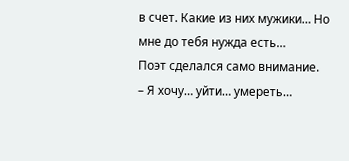в счет. Какие из них мужики… Но мне до тебя нужда есть…
Поэт сделался само внимание.
– Я хочу… уйти… умереть…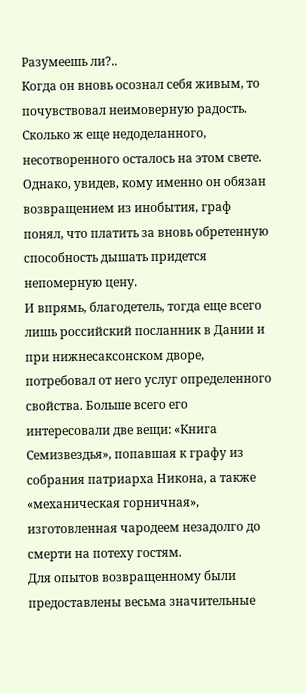Разумеешь ли?..
Когда он вновь осознал себя живым, то почувствовал неимоверную радость. Сколько ж еще недоделанного, несотворенного осталось на этом свете.
Однако, увидев, кому именно он обязан возвращением из инобытия, граф понял, что платить за вновь обретенную способность дышать придется непомерную цену.
И впрямь, благодетель, тогда еще всего лишь российский посланник в Дании и при нижнесаксонском дворе, потребовал от него услуг определенного свойства. Больше всего его интересовали две вещи: «Книга Семизвездья», попавшая к графу из собрания патриарха Никона, а также «механическая горничная», изготовленная чародеем незадолго до смерти на потеху гостям.
Для опытов возвращенному были предоставлены весьма значительные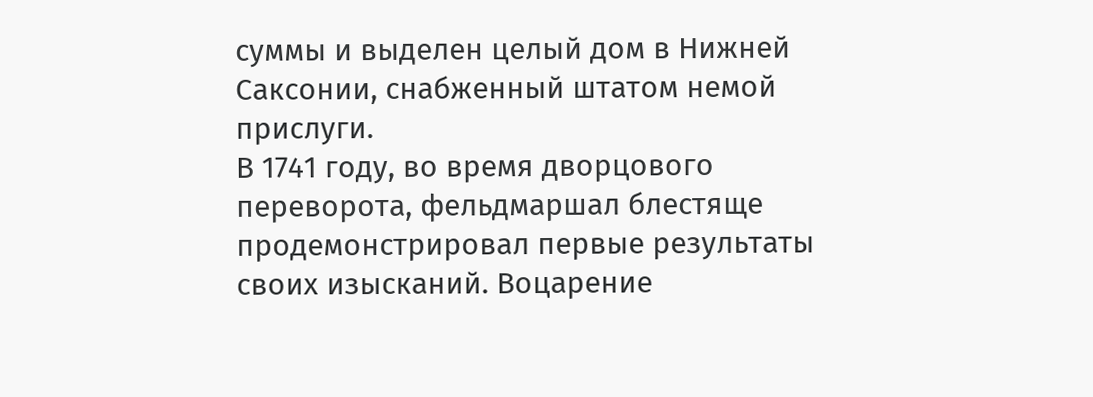суммы и выделен целый дом в Нижней Саксонии, снабженный штатом немой прислуги.
В 1741 году, во время дворцового переворота, фельдмаршал блестяще продемонстрировал первые результаты своих изысканий. Воцарение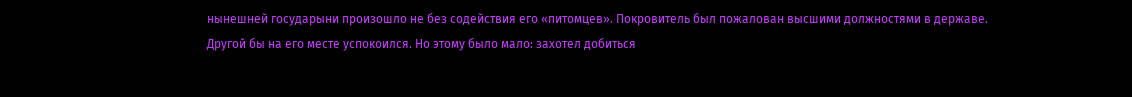нынешней государыни произошло не без содействия его «питомцев». Покровитель был пожалован высшими должностями в державе. Другой бы на его месте успокоился. Но этому было мало: захотел добиться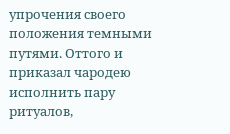упрочения своего положения темными путями. Оттого и приказал чародею исполнить пару ритуалов,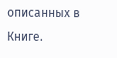описанных в Книге.